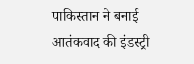पाकिस्तान ने बनाई आतंकवाद की इंडस्ट्री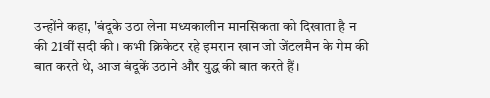उन्होंने कहा, 'बंदूके उठा लेना मध्यकालीन मानसिकता को दिखाता है न की 21वीं सदी की। कभी क्रिकेटर रहे इमरान खान जो जेंटलमैन के गेम की बात करते थे, आज बंदूकें उठाने और युद्ध की बात करते हैं।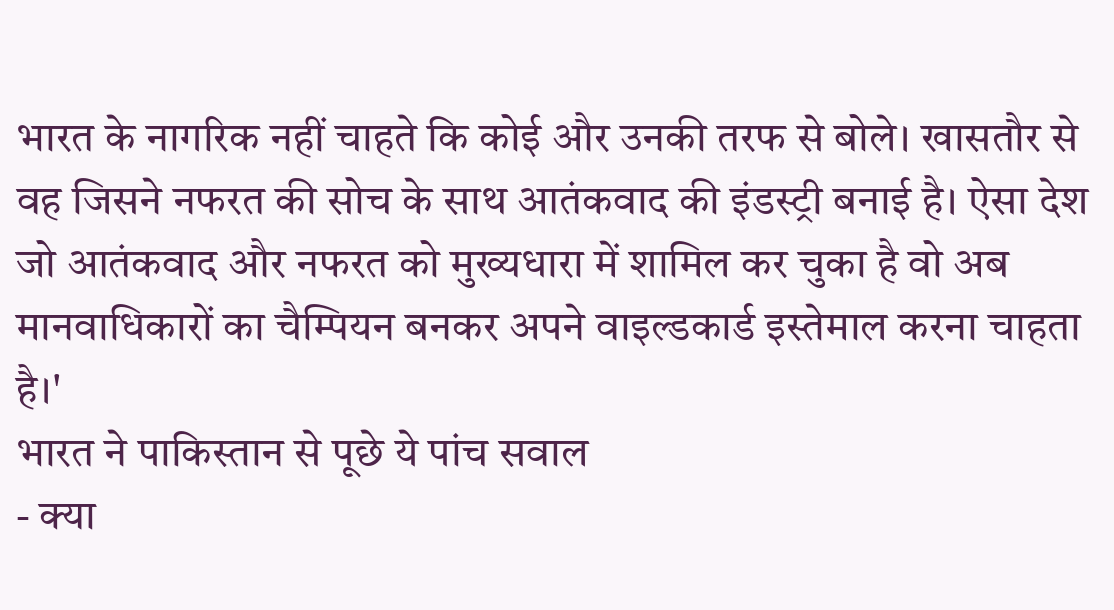भारत के नागरिक नहीं चाहते कि कोई और उनकी तरफ से बोले। खासतौर से वह जिसने नफरत की सोच के साथ आतंकवाद की इंडस्ट्री बनाई है। ऐसा देश जो आतंकवाद और नफरत को मुख्यधारा में शामिल कर चुका है वो अब मानवाधिकारों का चैम्पियन बनकर अपने वाइल्डकार्ड इस्तेमाल करना चाहता है।'
भारत ने पाकिस्तान से पूछे ये पांच सवाल
- क्या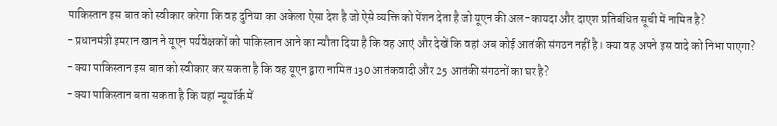पाकिस्तान इस बात को स्वीकार करेगा कि वह दुनिया का अकेला ऐसा देश है जो ऐसे व्यक्ति को पेंशन देता है जो यूएन की अल-कायदा और दाएश प्रतिबंधित सूची में नामित है?
- प्रधानमंत्री इमरान खान ने यूएन पर्यवेक्षकों को पाकिस्तान आने का न्यौता दिया है कि वह आएं और देखें कि वहां अब कोई आतंकी संगठन नहीं है। क्या वह अपने इस वादे को निभा पाएगा?
- क्या पाकिस्तान इस बात को स्वीकार कर सकता है कि वह यूएन द्वारा नामित 130 आतंकवादी और 25 आतंकी संगठनों का घर है?
- क्या पाकिस्तान बता सकता है कि यहां न्यूयॉर्क में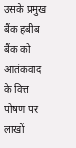उसके प्रमुख बैंक हबीब बैंक को आतंकवाद के वित्त पोषण पर लाखों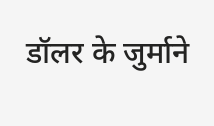डॉलर के जुर्माने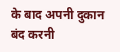के बाद अपनी दुकान बंद करनी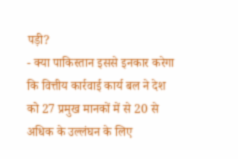पड़ी?
- क्या पाकिस्तान इससे इनकार करेगा कि वित्तीय कार्रवाई कार्य बल ने देश को 27 प्रमुख मानकों में से 20 से अधिक के उल्लंघन के लिए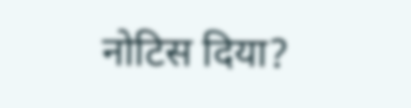नोटिस दिया?